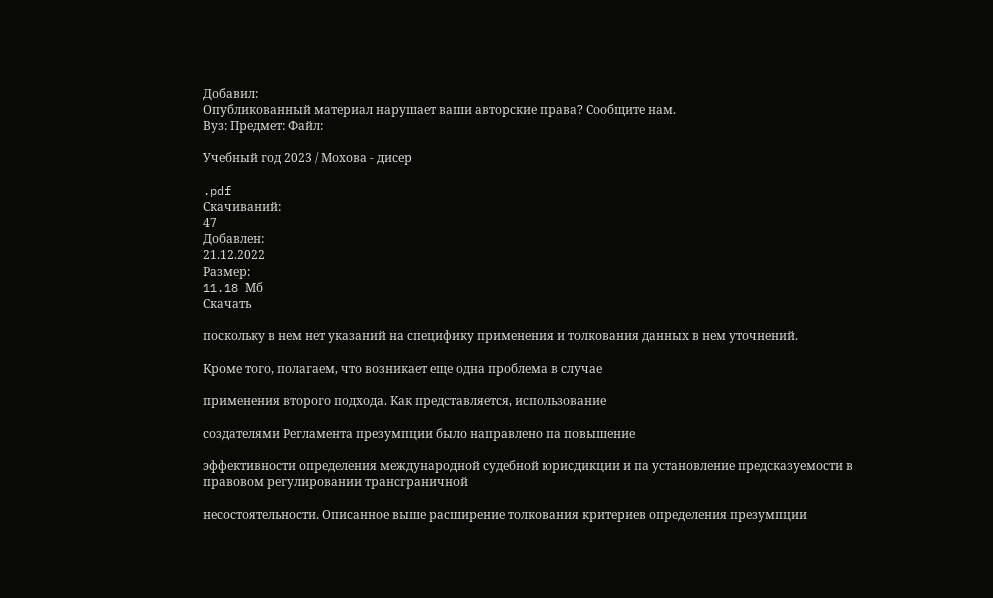Добавил:
Опубликованный материал нарушает ваши авторские права? Сообщите нам.
Вуз: Предмет: Файл:

Учебный год 2023 / Мохова - дисер

.pdf
Скачиваний:
47
Добавлен:
21.12.2022
Размер:
11.18 Mб
Скачать

поскольку в нем нет указаний на специфику применения и толкования данных в нем уточнений.

Кроме того, полагаем, что возникает еще одна проблема в случае

применения второго подхода. Как представляется, использование

создателями Регламента презумпции было направлено па повышение

эффективности определения международной судебной юрисдикции и па установление предсказуемости в правовом регулировании трансграничной

несостоятельности. Описанное выше расширение толкования критериев определения презумпции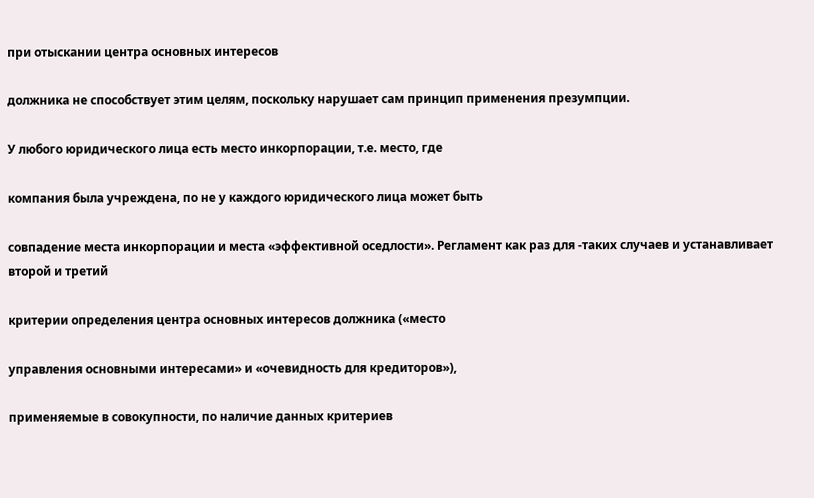при отыскании центра основных интересов

должника не способствует этим целям, поскольку нарушает сам принцип применения презумпции.

У любого юридического лица есть место инкорпорации, т.е. место, где

компания была учреждена, по не у каждого юридического лица может быть

совпадение места инкорпорации и места «эффективной оседлости». Регламент как раз для -таких случаев и устанавливает второй и третий

критерии определения центра основных интересов должника («место

управления основными интересами» и «очевидность для кредиторов»),

применяемые в совокупности, по наличие данных критериев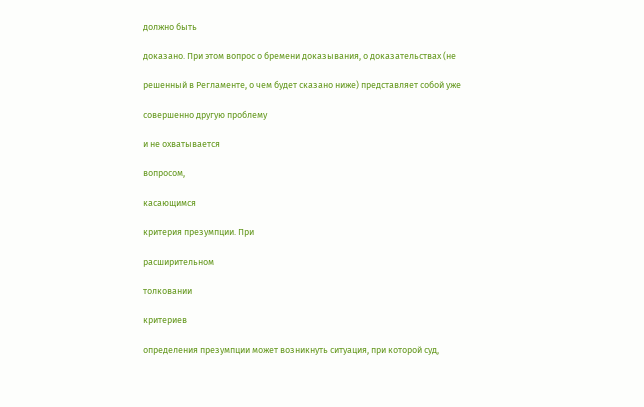должно быть

доказано. При этом вопрос о бремени доказывания, о доказательствах (не

решенный в Регламенте, о чем будет сказано ниже) представляет собой уже

совершенно другую проблему

и не охватывается

вопросом,

касающимся

критерия презумпции. При

расширительном

толковании

критериев

определения презумпции может возникнуть ситуация, при которой суд,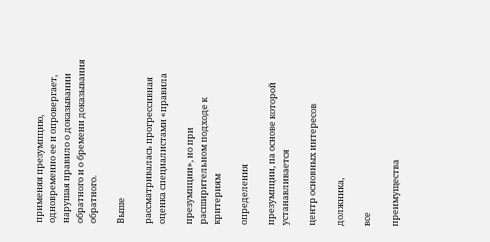применяя презумпцию, одновременно ее и опровергает, нарушая правило о доказывании обратного и о бремени доказывания обратного.

Выше

рассматривалась прогрессивная оценка специалистами «правила

презумпции», но при расширительном подходе к критериям

определения

презумпции, па основе которой устанавливается

центр основных интересов

должника,

все

преимущества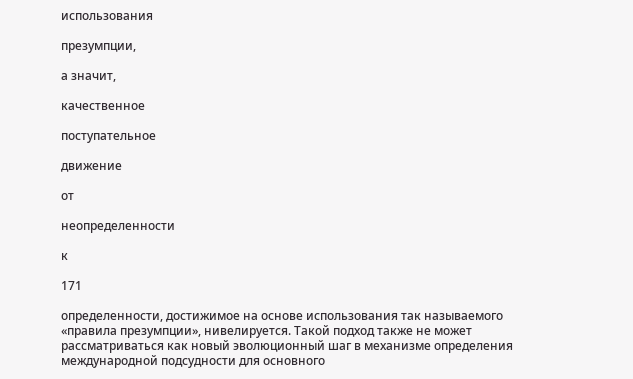использования

презумпции,

а значит,

качественное

поступательное

движение

от

неопределенности

к

171

определенности, достижимое на основе использования так называемого «правила презумпции», нивелируется. Такой подход также не может рассматриваться как новый эволюционный шаг в механизме определения международной подсудности для основного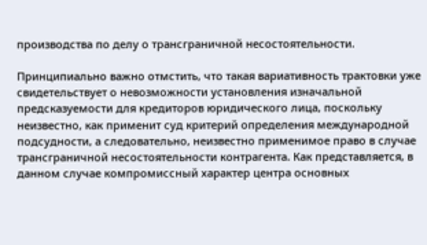производства по делу о трансграничной несостоятельности.

Принципиально важно отмстить, что такая вариативность трактовки уже свидетельствует о невозможности установления изначальной предсказуемости для кредиторов юридического лица, поскольку неизвестно, как применит суд критерий определения международной подсудности, а следовательно, неизвестно применимое право в случае трансграничной несостоятельности контрагента. Как представляется, в данном случае компромиссный характер центра основных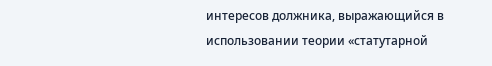интересов должника, выражающийся в использовании теории «статутарной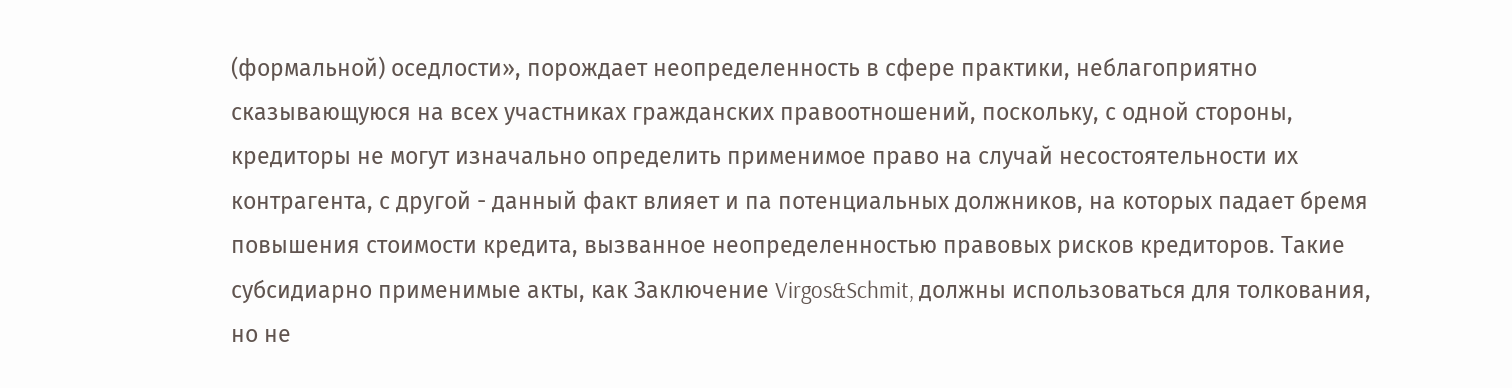(формальной) оседлости», порождает неопределенность в сфере практики, неблагоприятно сказывающуюся на всех участниках гражданских правоотношений, поскольку, с одной стороны, кредиторы не могут изначально определить применимое право на случай несостоятельности их контрагента, с другой - данный факт влияет и па потенциальных должников, на которых падает бремя повышения стоимости кредита, вызванное неопределенностью правовых рисков кредиторов. Такие субсидиарно применимые акты, как Заключение Virgos&Schmit, должны использоваться для толкования, но не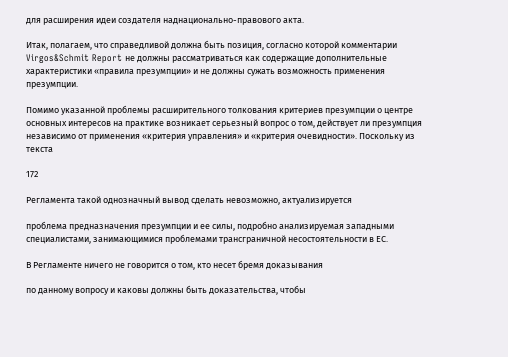для расширения идеи создателя наднационально-правового акта.

Итак, полагаем, что справедливой должна быть позиция, согласно которой комментарии Virgos&Schmit Report не должны рассматриваться как содержащие дополнительные характеристики «правила презумпции» и не должны сужать возможность применения презумпции.

Помимо указанной проблемы расширительного толкования критериев презумпции о центре основных интересов на практике возникает серьезный вопрос о том, действует ли презумпция независимо от применения «критерия управления» и «критерия очевидности». Поскольку из текста

172

Регламента такой однозначный вывод сделать невозможно, актуализируется

проблема предназначения презумпции и ее силы, подробно анализируемая западными специалистами, занимающимися проблемами трансграничной несостоятельности в ЕС.

В Регламенте ничего не говорится о том, кто несет бремя доказывания

по данному вопросу и каковы должны быть доказательства, чтобы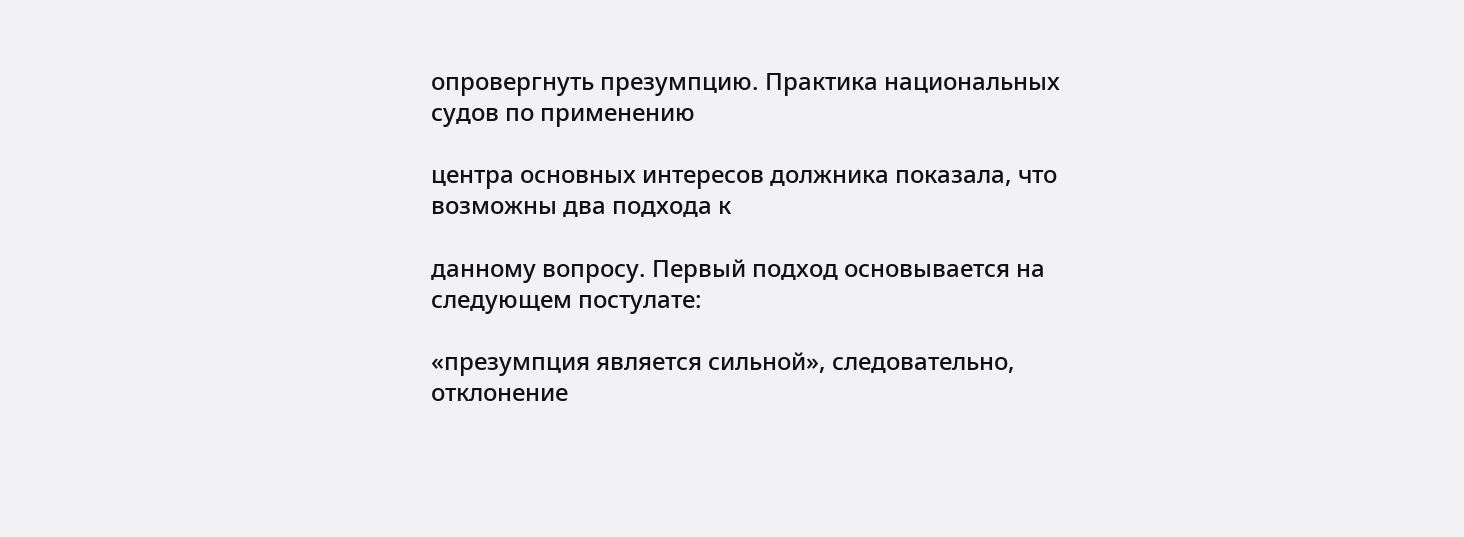опровергнуть презумпцию. Практика национальных судов по применению

центра основных интересов должника показала, что возможны два подхода к

данному вопросу. Первый подход основывается на следующем постулате:

«презумпция является сильной», следовательно, отклонение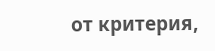от критерия,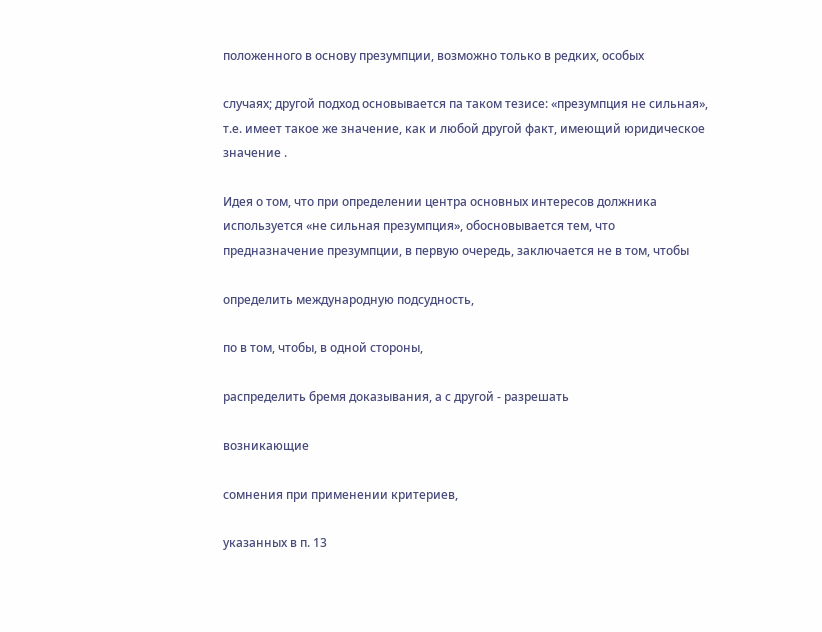положенного в основу презумпции, возможно только в редких, особых

случаях; другой подход основывается па таком тезисе: «презумпция не сильная», т.е. имеет такое же значение, как и любой другой факт, имеющий юридическое значение .

Идея о том, что при определении центра основных интересов должника используется «не сильная презумпция», обосновывается тем, что предназначение презумпции, в первую очередь, заключается не в том, чтобы

определить международную подсудность,

по в том, чтобы, в одной стороны,

распределить бремя доказывания, а с другой - разрешать

возникающие

сомнения при применении критериев,

указанных в п. 13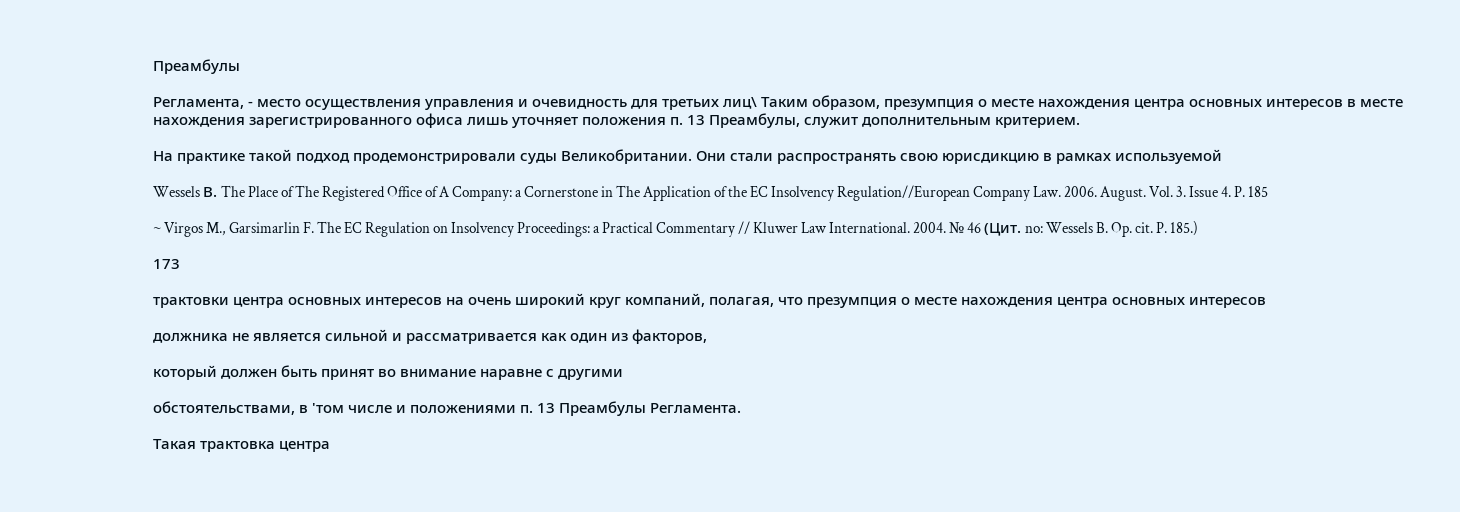Преамбулы

Регламента, - место осуществления управления и очевидность для третьих лиц\ Таким образом, презумпция о месте нахождения центра основных интересов в месте нахождения зарегистрированного офиса лишь уточняет положения п. 13 Преамбулы, служит дополнительным критерием.

На практике такой подход продемонстрировали суды Великобритании. Они стали распространять свою юрисдикцию в рамках используемой

Wessels В. The Place of The Registered Office of A Company: a Cornerstone in The Application of the EC Insolvency Regulation//European Company Law. 2006. August. Vol. 3. Issue 4. P. 185

~ Virgos M., Garsimarlin F. The EC Regulation on Insolvency Proceedings: a Practical Commentary // Kluwer Law International. 2004. № 46 (Цит. no: Wessels B. Op. cit. P. 185.)

173

трактовки центра основных интересов на очень широкий круг компаний, полагая, что презумпция о месте нахождения центра основных интересов

должника не является сильной и рассматривается как один из факторов,

который должен быть принят во внимание наравне с другими

обстоятельствами, в 'том числе и положениями п. 13 Преамбулы Регламента.

Такая трактовка центра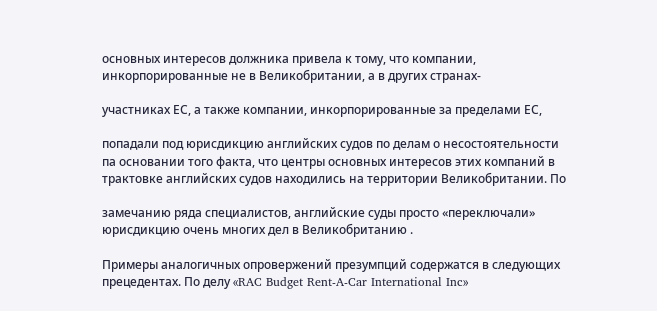основных интересов должника привела к тому, что компании, инкорпорированные не в Великобритании, а в других странах-

участниках ЕС, а также компании, инкорпорированные за пределами ЕС,

попадали под юрисдикцию английских судов по делам о несостоятельности па основании того факта, что центры основных интересов этих компаний в трактовке английских судов находились на территории Великобритании. По

замечанию ряда специалистов, английские суды просто «переключали» юрисдикцию очень многих дел в Великобританию .

Примеры аналогичных опровержений презумпций содержатся в следующих прецедентах. По делу «RAC Budget Rent-A-Car International Inc»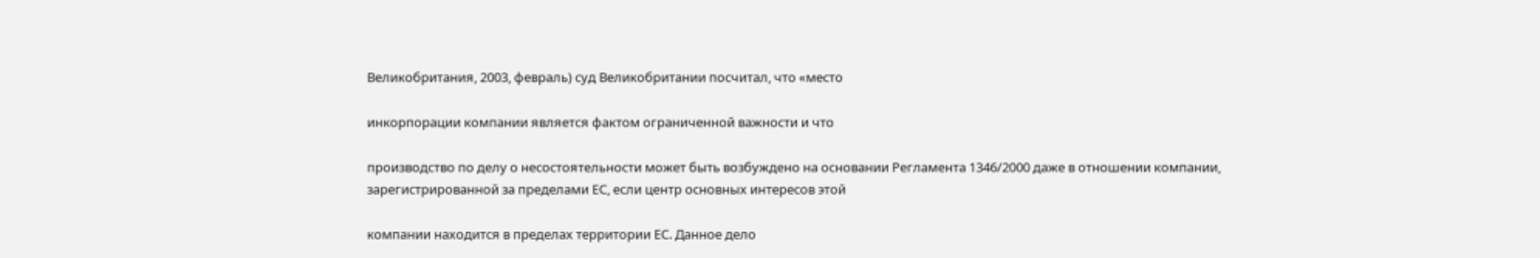Великобритания, 2003, февраль) суд Великобритании посчитал, что «место

инкорпорации компании является фактом ограниченной важности и что

производство по делу о несостоятельности может быть возбуждено на основании Регламента 1346/2000 даже в отношении компании, зарегистрированной за пределами ЕС, если центр основных интересов этой

компании находится в пределах территории ЕС. Данное дело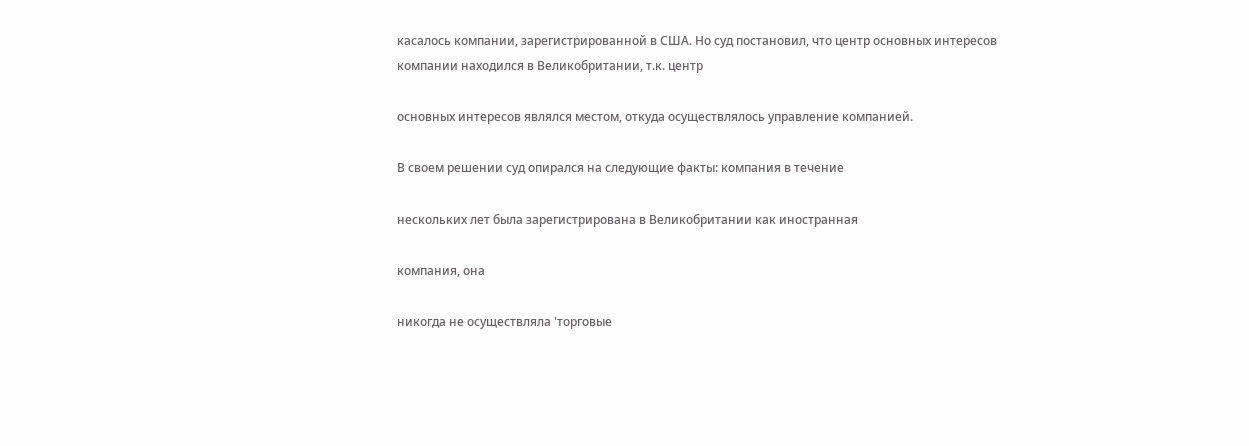касалось компании, зарегистрированной в США. Но суд постановил, что центр основных интересов компании находился в Великобритании, т.к. центр

основных интересов являлся местом, откуда осуществлялось управление компанией.

В своем решении суд опирался на следующие факты: компания в течение

нескольких лет была зарегистрирована в Великобритании как иностранная

компания, она

никогда не осуществляла 'торговые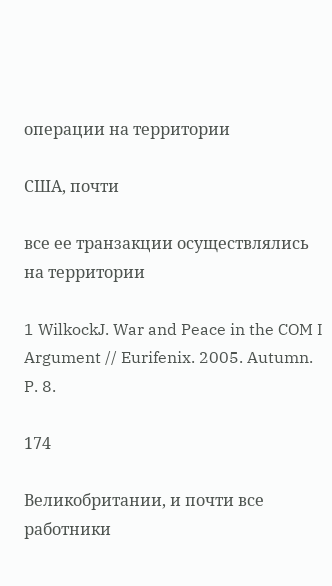операции на территории

США, почти

все ее транзакции осуществлялись на территории

1 WilkockJ. War and Peace in the COM I Argument // Eurifenix. 2005. Autumn. P. 8.

174

Великобритании, и почти все работники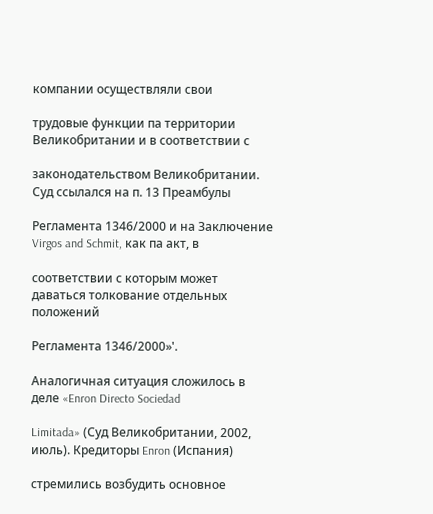компании осуществляли свои

трудовые функции па территории Великобритании и в соответствии с

законодательством Великобритании. Суд ссылался на п. 13 Преамбулы

Регламента 1346/2000 и на Заключение Virgos and Schmit, как па акт, в

соответствии с которым может даваться толкование отдельных положений

Регламента 1346/2000»'.

Аналогичная ситуация сложилось в деле «Enron Directo Sociedad

Limitada» (Суд Великобритании, 2002, июль). Кредиторы Enron (Испания)

стремились возбудить основное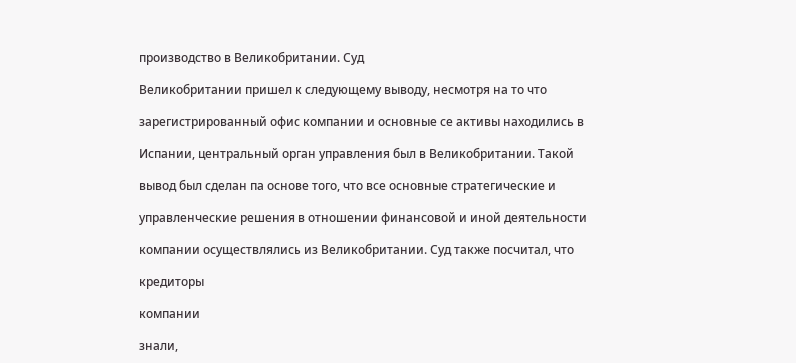производство в Великобритании. Суд

Великобритании пришел к следующему выводу, несмотря на то что

зарегистрированный офис компании и основные се активы находились в

Испании, центральный орган управления был в Великобритании. Такой

вывод был сделан па основе того, что все основные стратегические и

управленческие решения в отношении финансовой и иной деятельности

компании осуществлялись из Великобритании. Суд также посчитал, что

кредиторы

компании

знали,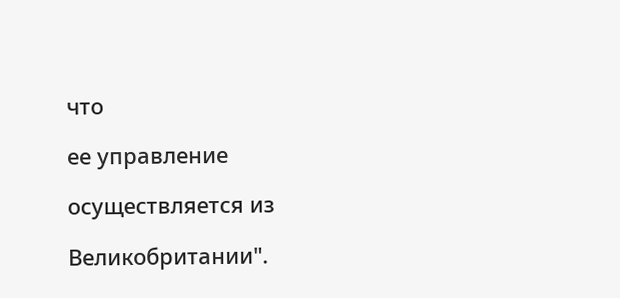что

ее управление

осуществляется из

Великобритании".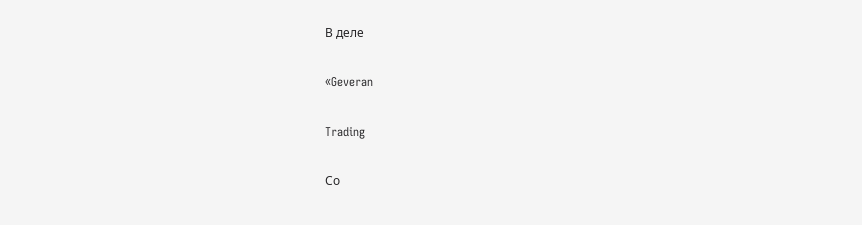В деле

«Geveran

Trading

Со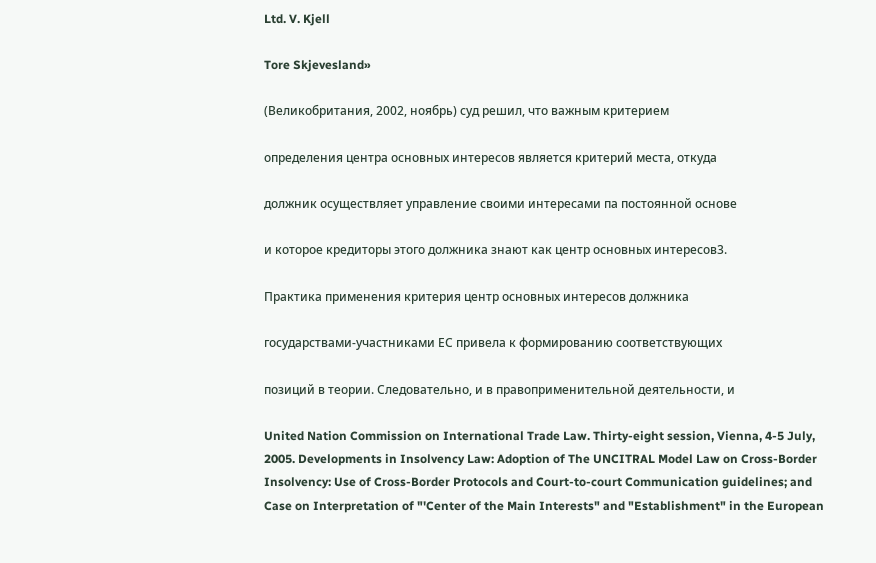Ltd. V. Kjell

Tore Skjevesland»

(Великобритания, 2002, ноябрь) суд решил, что важным критерием

определения центра основных интересов является критерий места, откуда

должник осуществляет управление своими интересами па постоянной основе

и которое кредиторы этого должника знают как центр основных интересов3.

Практика применения критерия центр основных интересов должника

государствами-участниками ЕС привела к формированию соответствующих

позиций в теории. Следовательно, и в правоприменительной деятельности, и

United Nation Commission on International Trade Law. Thirty-eight session, Vienna, 4-5 July, 2005. Developments in Insolvency Law: Adoption of The UNCITRAL Model Law on Cross-Border Insolvency: Use of Cross-Border Protocols and Court-to-court Communication guidelines; and Case on Interpretation of "'Center of the Main Interests" and "Establishment" in the European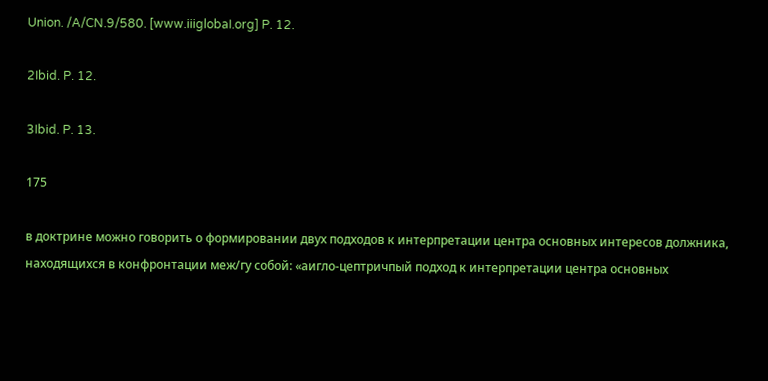Union. /A/CN.9/580. [www.iiiglobaI.org] P. 12.

2Ibid. P. 12.

3Ibid. P. 13.

175

в доктрине можно говорить о формировании двух подходов к интерпретации центра основных интересов должника, находящихся в конфронтации меж/гу собой: «аигло-цептричпый подход к интерпретации центра основных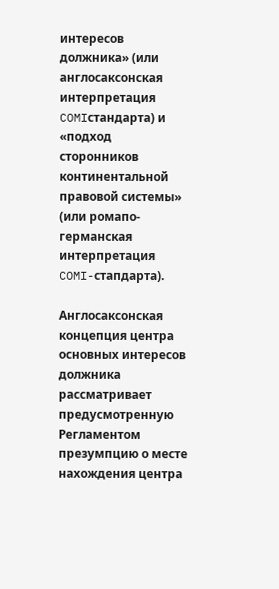интересов должника» (или англосаксонская интерпретация COMIстандарта) и «подход сторонников континентальной правовой системы» (или ромапо-германская интерпретация COMI-стапдарта).

Англосаксонская концепция центра основных интересов должника рассматривает предусмотренную Регламентом презумпцию о месте нахождения центра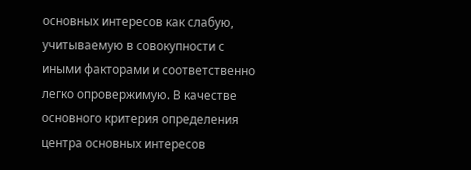основных интересов как слабую, учитываемую в совокупности с иными факторами и соответственно легко опровержимую. В качестве основного критерия определения центра основных интересов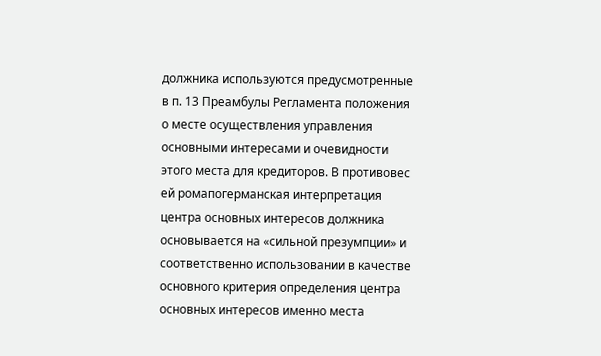должника используются предусмотренные в п. 13 Преамбулы Регламента положения о месте осуществления управления основными интересами и очевидности этого места для кредиторов. В противовес ей ромапогерманская интерпретация центра основных интересов должника основывается на «сильной презумпции» и соответственно использовании в качестве основного критерия определения центра основных интересов именно места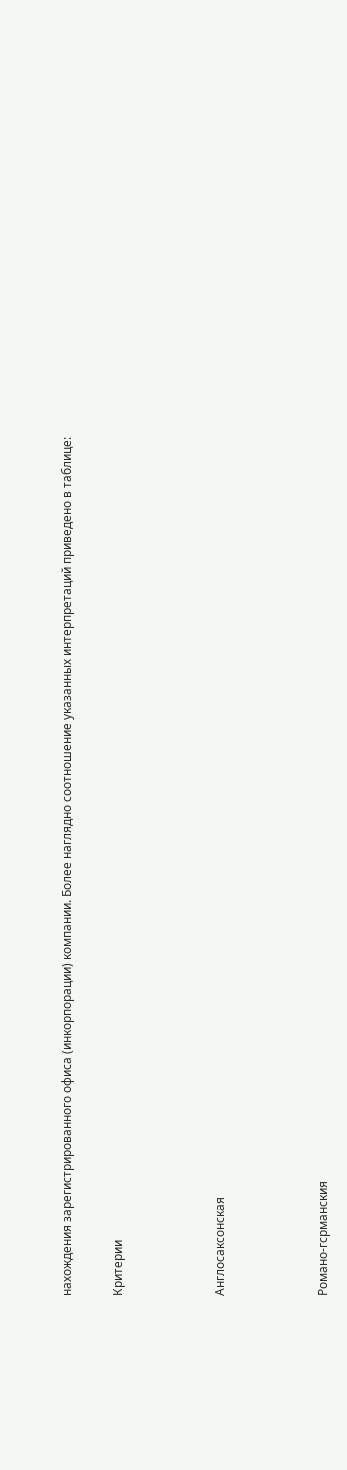нахождения зарегистрированного офиса (инкорпорации) компании. Более наглядно соотношение указанных интерпретаций приведено в таблице:

Критерии



Англосаксонская



Романо-гсрманския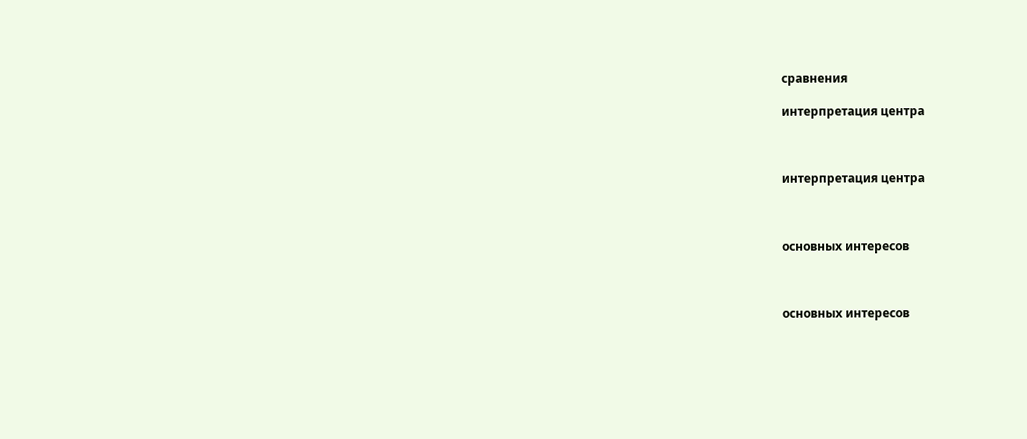сравнения

интерпретация центра



интерпретация центра



основных интересов



основных интересов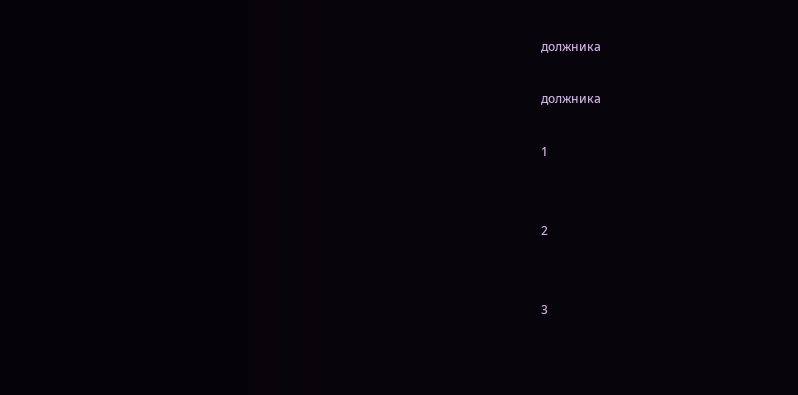должника



должника



1





2





3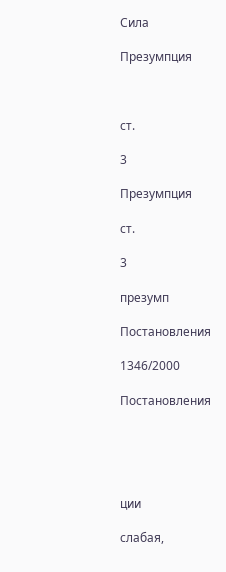Сила

Презумпция



ст.

3

Презумпция

ст.

3

презумп

Постановления

1346/2000

Постановления





ции

слабая,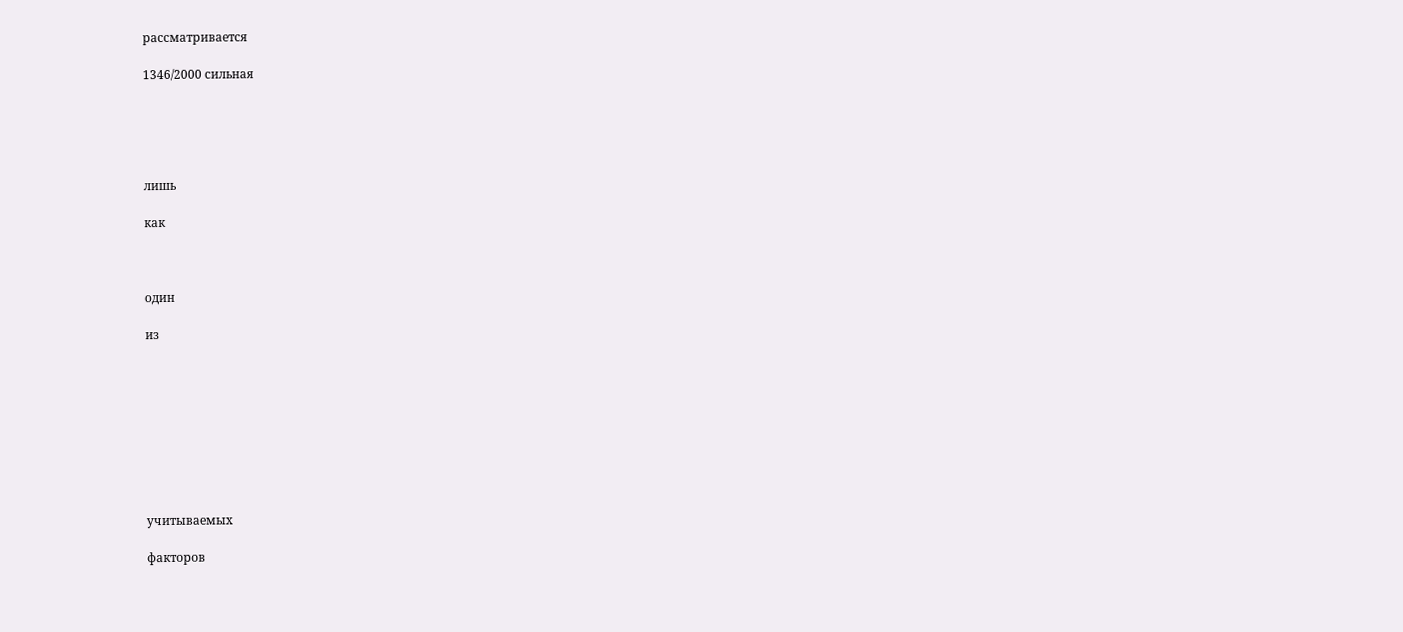рассматривается

1346/2000 сильная





лишь

как



один

из









учитываемых

факторов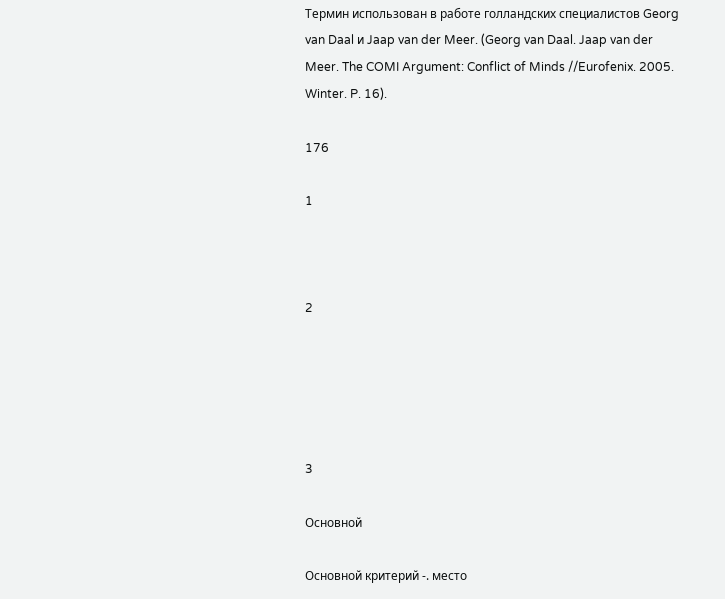Термин использован в работе голландских специалистов Georg van Daal и Jaap van der Meer. (Georg van Daal. Jaap van der Meer. The COMI Argument: Conflict of Minds //Eurofenix. 2005. Winter. P. 16).

176

1



2





3

Основной

Основной критерий -. место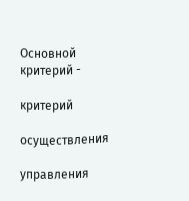Основной критерий -

критерий

осуществления

управления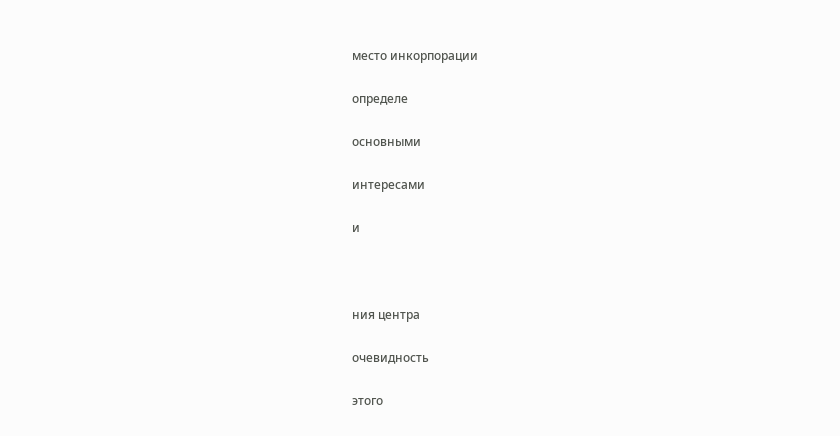место инкорпорации

определе

основными

интересами

и



ния центра

очевидность

этого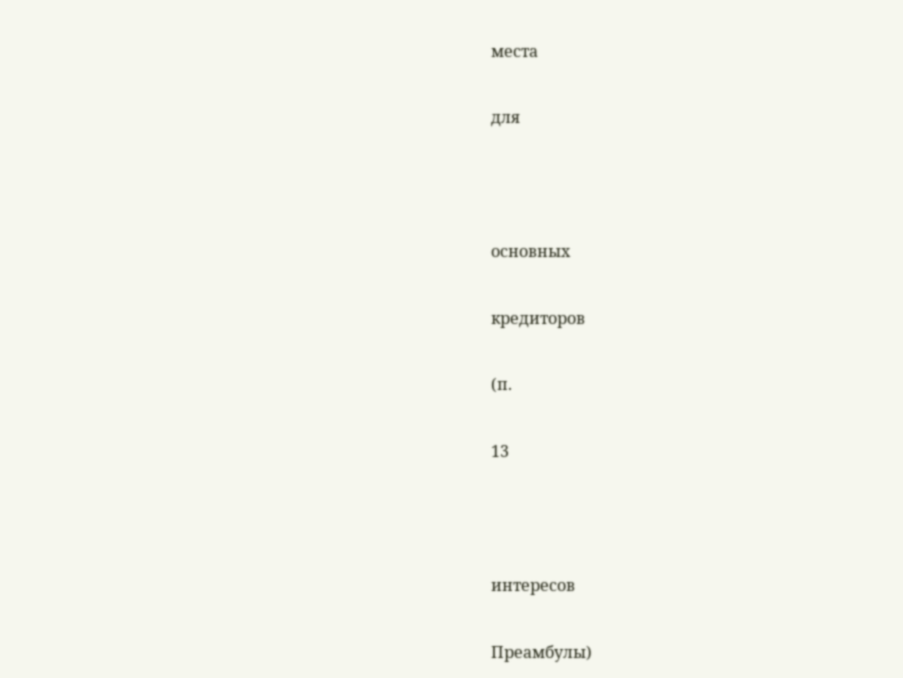места

для



основных

кредиторов

(п.

13



интересов

Преамбулы)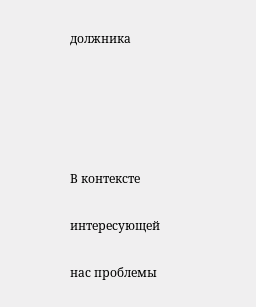должника





В контексте

интересующей

нас проблемы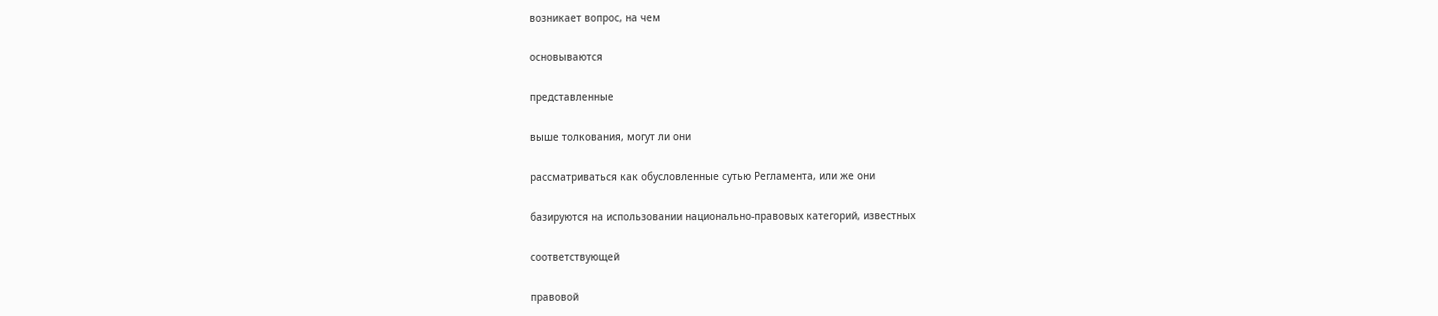возникает вопрос, на чем

основываются

представленные

выше толкования, могут ли они

рассматриваться как обусловленные сутью Регламента, или же они

базируются на использовании национально-правовых категорий, известных

соответствующей

правовой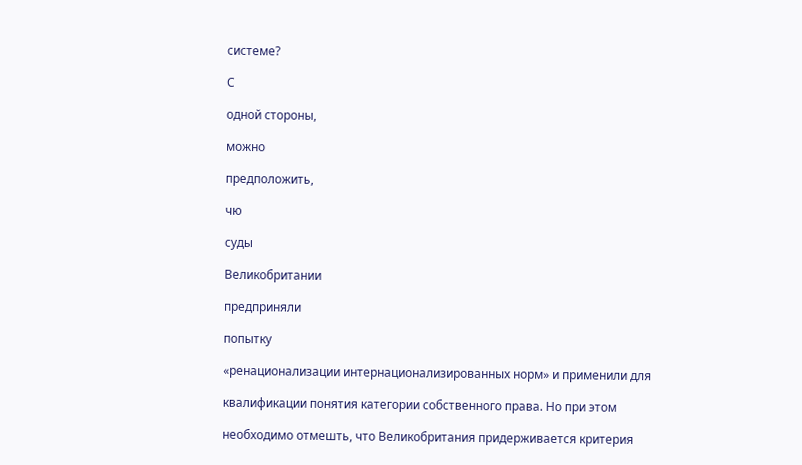системе?

С

одной стороны,

можно

предположить,

чю

суды

Великобритании

предприняли

попытку

«ренационализации интернационализированных норм» и применили для

квалификации понятия категории собственного права. Но при этом

необходимо отмешть, что Великобритания придерживается критерия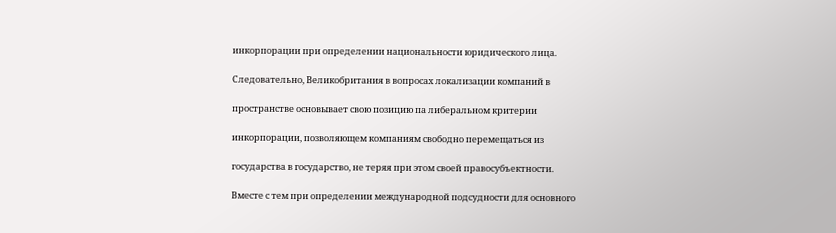инкорпорации при определении национальности юридического лица.

Следовательно, Великобритания в вопросах локализации компаний в

пространстве основывает свою позицию па либеральном критерии

инкорпорации, позволяющем компаниям свободно перемещаться из

государства в государство, не теряя при этом своей правосубъектности.

Вместе с тем при определении международной подсудности для основного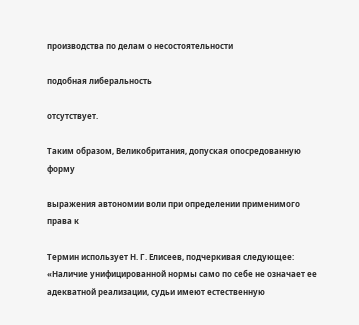производства по делам о несостоятельности

подобная либеральность

отсутствует.

Таким образом, Великобритания, допуская опосредованную форму

выражения автономии воли при определении применимого права к

Термин использует Н. Г. Елисеев, подчеркивая следующее: «Наличие унифицированной нормы само по себе не означает ее адекватной реализации, судьи имеют естественную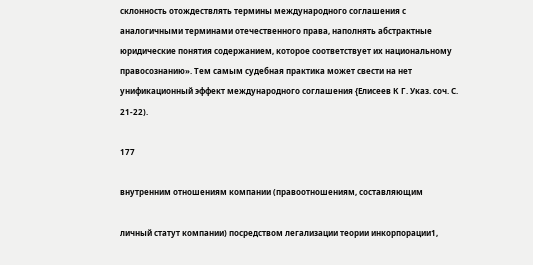склонность отождествлять термины международного соглашения с аналогичными терминами отечественного права, наполнять абстрактные юридические понятия содержанием, которое соответствует их национальному правосознанию». Тем самым судебная практика может свести на нет унификационный эффект международного соглашения {Елисеев К Г. Указ. соч. С. 21-22).

177

внутренним отношениям компании (правоотношениям, составляющим

личный статут компании) посредством легализации теории инкорпорации1,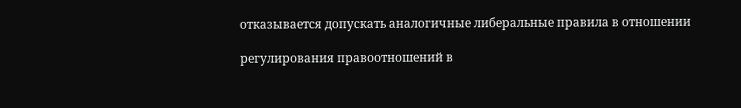отказывается допускать аналогичные либеральные правила в отношении

регулирования правоотношений в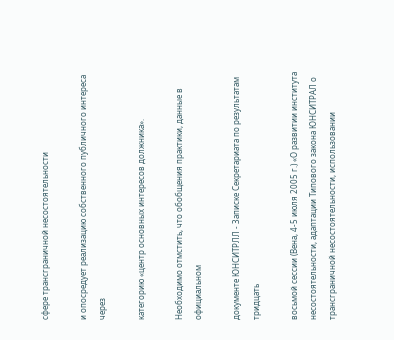сфере трансграничной несостоятельности

и опосредует реализацию собственного публичного интереса через

категорию «центр основных интересов должника».

Необходимо отмстить, что обобщения практики, данные в официальном

документе ЮНСИТРЛЛ - Записке Секретариата по результатам тридцать

восьмой сессии (Вена, 4-5 июля 2005 г.) «О развитии института несостоятельности, адаптации Типового закона ЮНСИТРАЛ о трансграничной несостоятельности, использовании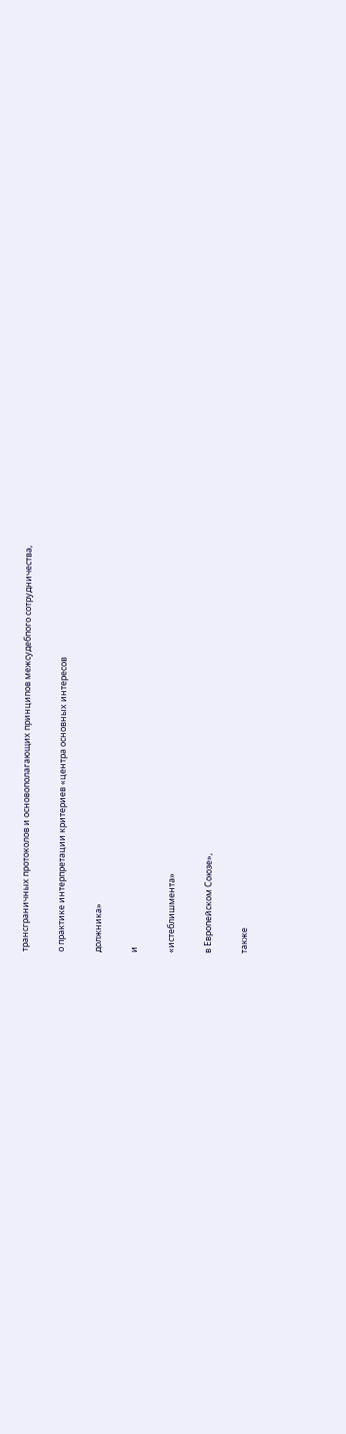трансграничных протоколов и основополагающих принципов межсудебпого сотрудничества,

о практике интерпретации критериев «центра основных интересов

должника»

и

«истеблишмента»

в Европейском Союзе»,

также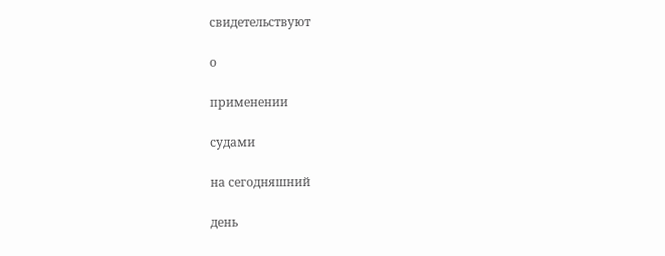свидетельствуют

о

применении

судами

на сегодняшний

день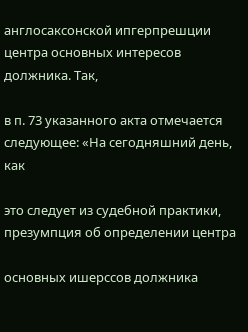англосаксонской ипгерпрешции центра основных интересов должника. Так,

в п. 73 указанного акта отмечается следующее: «На сегодняшний день, как

это следует из судебной практики, презумпция об определении центра

основных ишерссов должника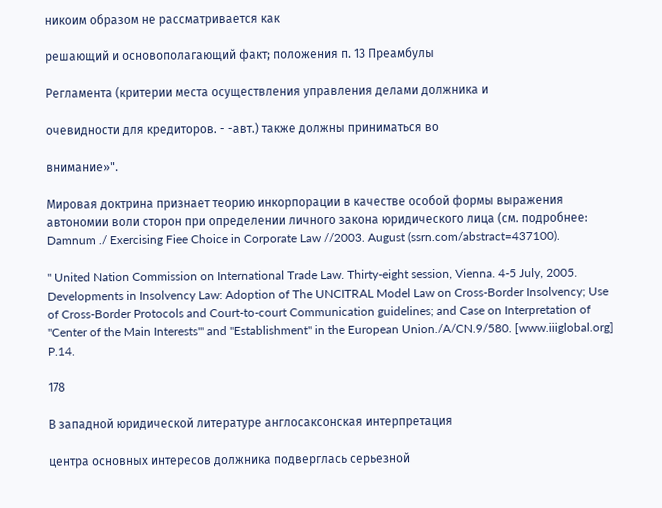никоим образом не рассматривается как

решающий и основополагающий факт; положения п. 13 Преамбулы

Регламента (критерии места осуществления управления делами должника и

очевидности для кредиторов. - -авт.) также должны приниматься во

внимание»".

Мировая доктрина признает теорию инкорпорации в качестве особой формы выражения автономии воли сторон при определении личного закона юридического лица (см. подробнее: Damnum ./ Exercising Fiee Choice in Corporate Law //2003. August (ssrn.com/abstract=437100).

" United Nation Commission on International Trade Law. Thirty-eight session, Vienna. 4-5 July, 2005. Developments in Insolvency Law: Adoption of The UNCITRAL Model Law on Cross-Border Insolvency; Use of Cross-Border Protocols and Court-to-court Communication guidelines; and Case on Interpretation of "Center of the Main Interests"' and "Establishment" in the European Union./A/CN.9/580. [www.iiiglobal.org] P.14.

178

В западной юридической литературе англосаксонская интерпретация

центра основных интересов должника подверглась серьезной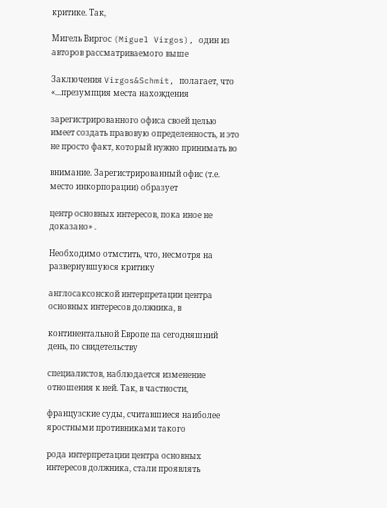критике. Так,

Мигель Виргос (Miguel Virgos), один из авторов рассматриваемого выше

Заключения Virgos&Schmit, полагает, что «...презумпция места нахождения

зарегистрированного офиса своей целью имеет создать правовую определенность, и это не просто факт, который нужно принимать во

внимание. Зарегистрированный офис (т.е. место инкорпорации) образует

центр основных интересов, пока иное не доказано» .

Необходимо отмстить, что, несмотря на развернувшуюся критику

англосаксонской интерпретации центра основных интересов должника, в

континентальной Европе па сегодняшний день, по свидетельству

специалистов, наблюдается изменение отношения к ней. Так, в частности,

французские суды, считавшиеся наиболее яростными противниками такого

рода интерпретации центра основных интересов должника, стали проявлять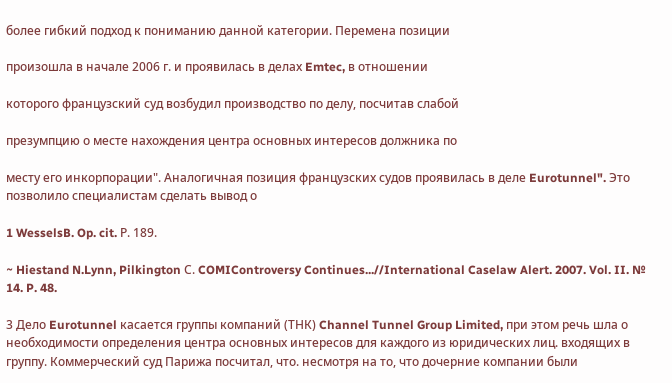более гибкий подход к пониманию данной категории. Перемена позиции

произошла в начале 2006 г. и проявилась в делах Emtec, в отношении

которого французский суд возбудил производство по делу, посчитав слабой

презумпцию о месте нахождения центра основных интересов должника по

месту его инкорпорации". Аналогичная позиция французских судов проявилась в деле Eurotunnel". Это позволило специалистам сделать вывод о

1 WesselsB. Op. cit. Р. 189.

~ Hiestand N.Lynn, Pilkington С. COMIControversy Continues...//International Caselaw Alert. 2007. Vol. II. № 14. P. 48.

3 Дело Eurotunnel касается группы компаний (ТНК) Channel Tunnel Group Limited, при этом речь шла о необходимости определения центра основных интересов для каждого из юридических лиц. входящих в группу. Коммерческий суд Парижа посчитал, что. несмотря на то, что дочерние компании были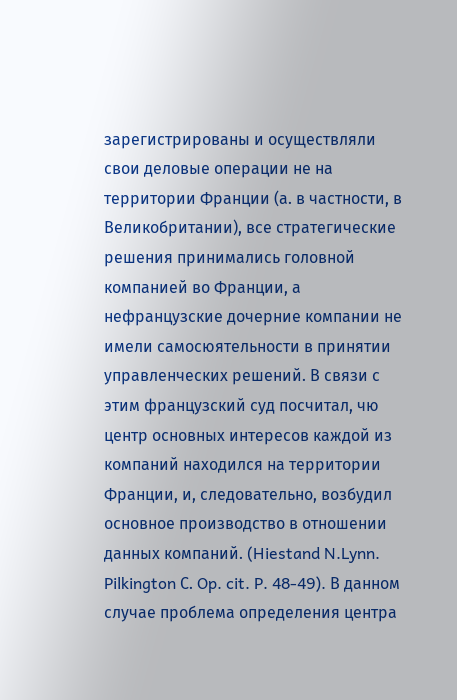зарегистрированы и осуществляли свои деловые операции не на территории Франции (а. в частности, в Великобритании), все стратегические решения принимались головной компанией во Франции, а нефранцузские дочерние компании не имели самосюятельности в принятии управленческих решений. В связи с этим французский суд посчитал, чю центр основных интересов каждой из компаний находился на территории Франции, и, следовательно, возбудил основное производство в отношении данных компаний. (Hiestand N.Lynn. Pilkington С. Op. cit. P. 48-49). В данном случае проблема определения центра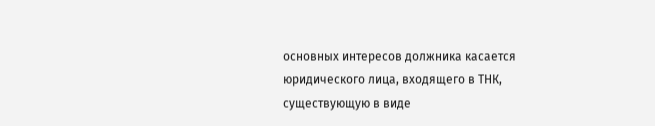основных интересов должника касается юридического лица, входящего в ТНК, существующую в виде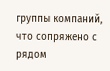группы компаний, что сопряжено с рядом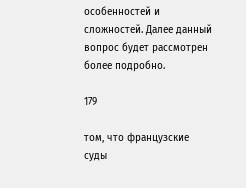особенностей и сложностей. Далее данный вопрос будет рассмотрен более подробно.

179

том, что французские суды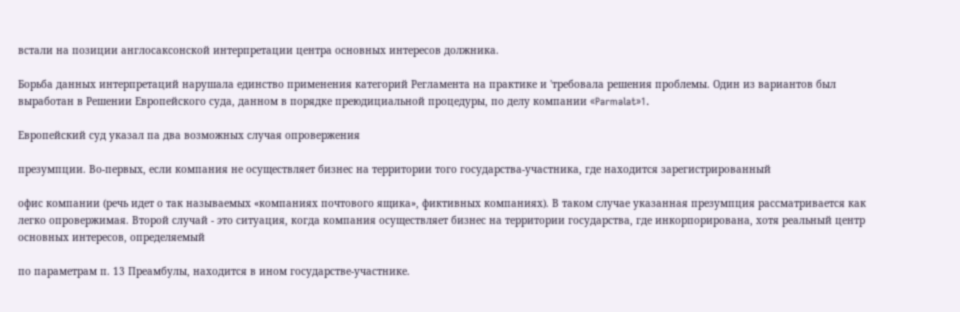встали на позиции англосаксонской интерпретации центра основных интересов должника.

Борьба данных интерпретаций нарушала единство применения категорий Регламента на практике и 'требовала решения проблемы. Один из вариантов был выработан в Решении Европейского суда, данном в порядке преюдициальной процедуры, по делу компании «Parmalat»1.

Европейский суд указал па два возможных случая опровержения

презумпции. Во-первых, если компания не осуществляет бизнес на территории того государства-участника, где находится зарегистрированный

офис компании (речь идет о так называемых «компаниях почтового ящика», фиктивных компаниях). В таком случае указанная презумпция рассматривается как легко опровержимая. Второй случай - это ситуация, когда компания осуществляет бизнес на территории государства, где инкорпорирована, хотя реальный центр основных интересов, определяемый

по параметрам п. 13 Преамбулы, находится в ином государстве-участнике.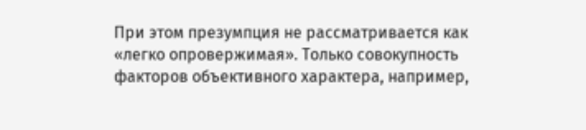При этом презумпция не рассматривается как «легко опровержимая». Только совокупность факторов объективного характера, например,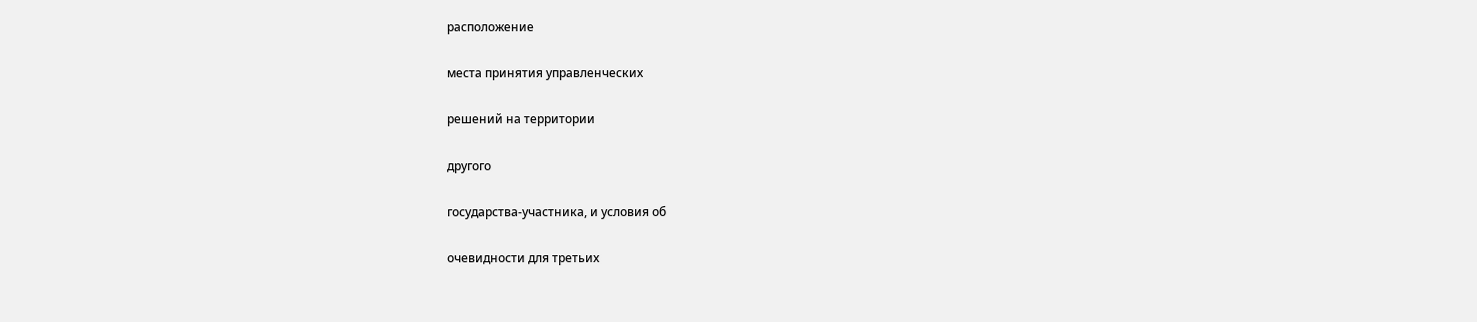расположение

места принятия управленческих

решений на территории

другого

государства-участника, и условия об

очевидности для третьих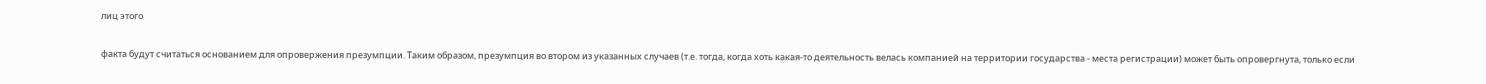лиц этого

факта будут считаться основанием для опровержения презумпции. Таким образом, презумпция во втором из указанных случаев (т.е. тогда, когда хоть какая-то деятельность велась компанией на территории государства - места регистрации) может быть опровергнута, только если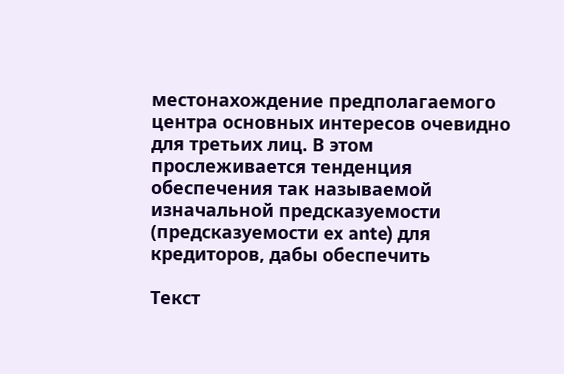местонахождение предполагаемого центра основных интересов очевидно для третьих лиц. В этом прослеживается тенденция обеспечения так называемой изначальной предсказуемости (предсказуемости ex ante) для кредиторов, дабы обеспечить

Текст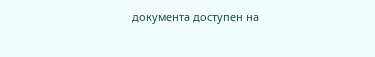документа доступен на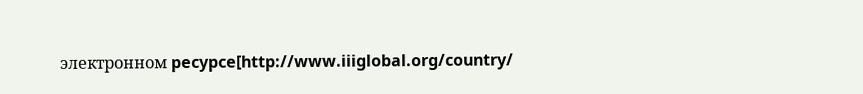электронном pecypce[http://www.iiiglobal.org/country/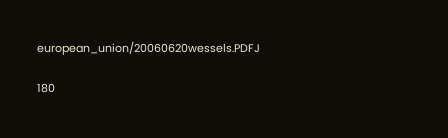european_union/20060620wessels.PDFJ

180